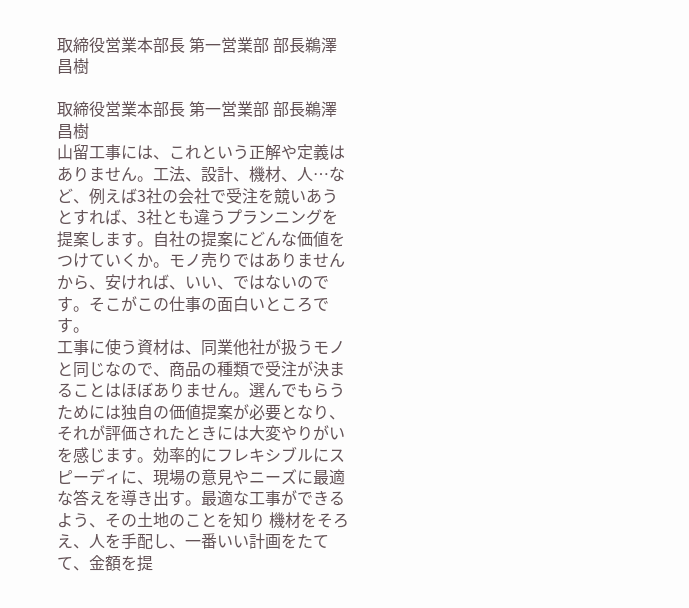取締役営業本部長 第一営業部 部長鵜澤 昌樹

取締役営業本部長 第一営業部 部長鵜澤 昌樹
山留工事には、これという正解や定義はありません。工法、設計、機材、人…など、例えば3社の会社で受注を競いあうとすれば、3社とも違うプランニングを提案します。自社の提案にどんな価値をつけていくか。モノ売りではありませんから、安ければ、いい、ではないのです。そこがこの仕事の面白いところです。
工事に使う資材は、同業他社が扱うモノと同じなので、商品の種類で受注が決まることはほぼありません。選んでもらうためには独自の価値提案が必要となり、それが評価されたときには大変やりがいを感じます。効率的にフレキシブルにスピーディに、現場の意見やニーズに最適な答えを導き出す。最適な工事ができるよう、その土地のことを知り 機材をそろえ、人を手配し、一番いい計画をたてて、金額を提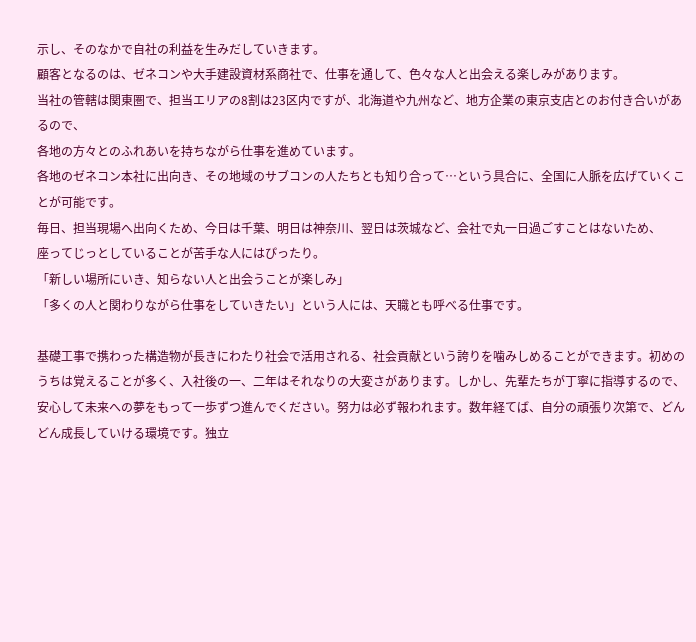示し、そのなかで自社の利益を生みだしていきます。
顧客となるのは、ゼネコンや大手建設資材系商社で、仕事を通して、色々な人と出会える楽しみがあります。
当社の管轄は関東圏で、担当エリアの8割は23区内ですが、北海道や九州など、地方企業の東京支店とのお付き合いがあるので、
各地の方々とのふれあいを持ちながら仕事を進めています。
各地のゼネコン本社に出向き、その地域のサブコンの人たちとも知り合って…という具合に、全国に人脈を広げていくことが可能です。
毎日、担当現場へ出向くため、今日は千葉、明日は神奈川、翌日は茨城など、会社で丸一日過ごすことはないため、
座ってじっとしていることが苦手な人にはぴったり。
「新しい場所にいき、知らない人と出会うことが楽しみ」
「多くの人と関わりながら仕事をしていきたい」という人には、天職とも呼べる仕事です。

基礎工事で携わった構造物が長きにわたり社会で活用される、社会貢献という誇りを噛みしめることができます。初めのうちは覚えることが多く、入社後の一、二年はそれなりの大変さがあります。しかし、先輩たちが丁寧に指導するので、安心して未来への夢をもって一歩ずつ進んでください。努力は必ず報われます。数年経てば、自分の頑張り次第で、どんどん成長していける環境です。独立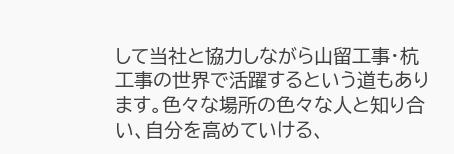して当社と協力しながら山留工事・杭工事の世界で活躍するという道もあります。色々な場所の色々な人と知り合い、自分を高めていける、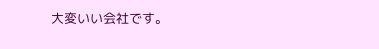大変いい会社です。